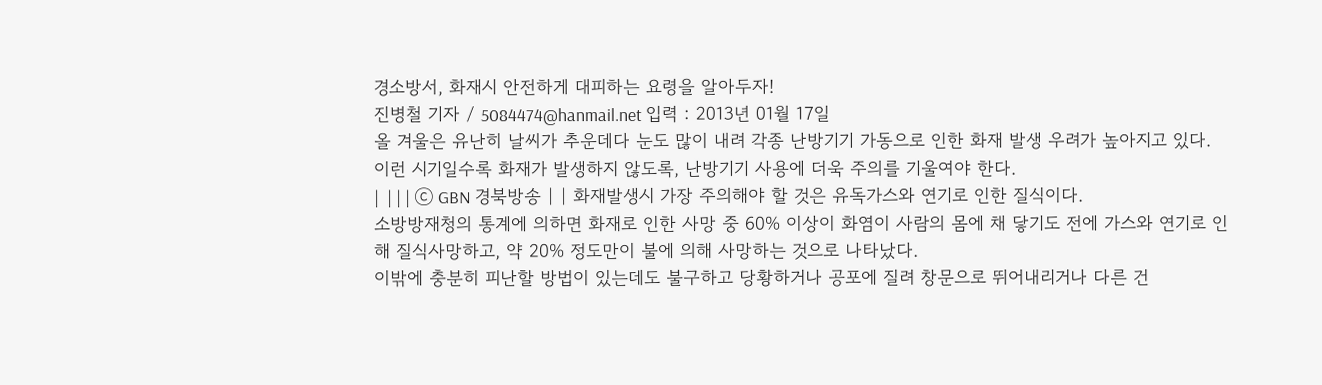경소방서, 화재시 안전하게 대피하는 요령을 알아두자!
진병철 기자 / 5084474@hanmail.net 입력 : 2013년 01월 17일
올 겨울은 유난히 날씨가 추운데다 눈도 많이 내려 각종 난방기기 가동으로 인한 화재 발생 우려가 높아지고 있다. 이런 시기일수록 화재가 발생하지 않도록, 난방기기 사용에 더욱 주의를 기울여야 한다.
|  | | | ⓒ GBN 경북방송 | | 화재발생시 가장 주의해야 할 것은 유독가스와 연기로 인한 질식이다.
소방방재청의 통계에 의하면 화재로 인한 사망 중 60% 이상이 화염이 사람의 몸에 채 닿기도 전에 가스와 연기로 인해 질식사망하고, 약 20% 정도만이 불에 의해 사망하는 것으로 나타났다.
이밖에 충분히 피난할 방법이 있는데도 불구하고 당황하거나 공포에 질려 창문으로 뛰어내리거나 다른 건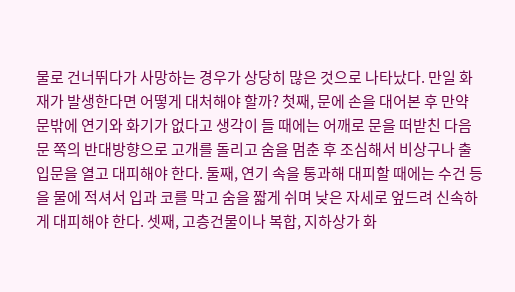물로 건너뛰다가 사망하는 경우가 상당히 많은 것으로 나타났다. 만일 화재가 발생한다면 어떻게 대처해야 할까? 첫째, 문에 손을 대어본 후 만약 문밖에 연기와 화기가 없다고 생각이 들 때에는 어깨로 문을 떠받친 다음 문 쪽의 반대방향으로 고개를 돌리고 숨을 멈춘 후 조심해서 비상구나 출입문을 열고 대피해야 한다. 둘째, 연기 속을 통과해 대피할 때에는 수건 등을 물에 적셔서 입과 코를 막고 숨을 짧게 쉬며 낮은 자세로 엎드려 신속하게 대피해야 한다. 셋째, 고층건물이나 복합, 지하상가 화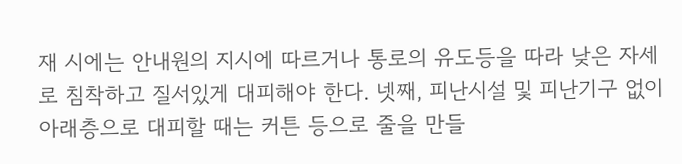재 시에는 안내원의 지시에 따르거나 통로의 유도등을 따라 낮은 자세로 침착하고 질서있게 대피해야 한다. 넷째, 피난시설 및 피난기구 없이 아래층으로 대피할 때는 커튼 등으로 줄을 만들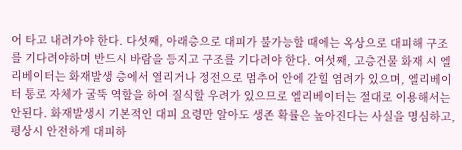어 타고 내려가야 한다. 다섯째, 아래층으로 대피가 불가능할 때에는 옥상으로 대피해 구조를 기다려야하며 반드시 바람을 등지고 구조를 기다려야 한다. 여섯째, 고층건물 화재 시 엘리베이터는 화재발생 층에서 열리거나 정전으로 멈추어 안에 갇힐 염려가 있으며, 엘리베이터 통로 자체가 굴뚝 역할을 하여 질식할 우려가 있으므로 엘리베이터는 절대로 이용해서는 안된다. 화재발생시 기본적인 대피 요령만 알아도 생존 확률은 높아진다는 사실을 명심하고, 평상시 안전하게 대피하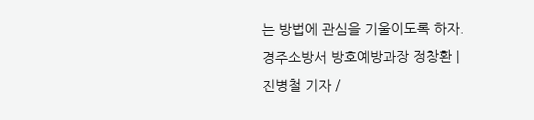는 방법에 관심을 기울이도록 하자.
경주소방서 방호예방과장 정창환 |
진병철 기자 /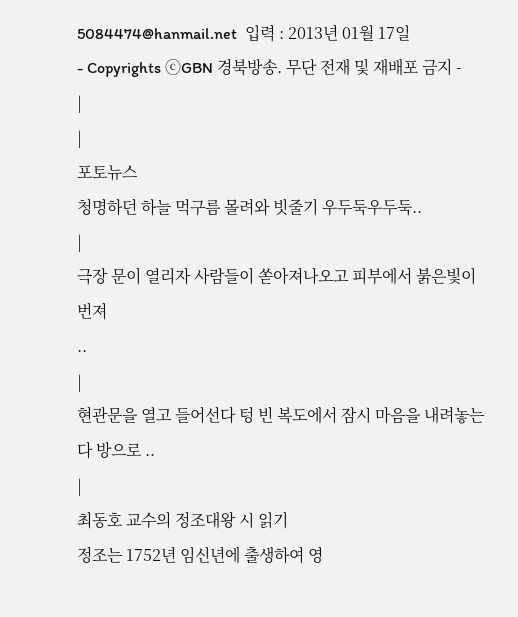5084474@hanmail.net  입력 : 2013년 01월 17일
- Copyrights ⓒGBN 경북방송. 무단 전재 및 재배포 금지 -
|
|
포토뉴스
청명하던 하늘 먹구름 몰려와 빗줄기 우두둑우두둑..
|
극장 문이 열리자 사람들이 쏟아져나오고 피부에서 붉은빛이 번져
..
|
현관문을 열고 들어선다 텅 빈 복도에서 잠시 마음을 내려놓는다 방으로 ..
|
최동호 교수의 정조대왕 시 읽기
정조는 1752년 임신년에 출생하여 영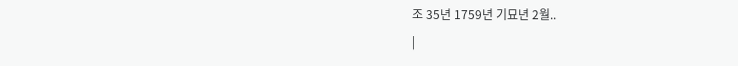조 35년 1759년 기묘년 2월..
|